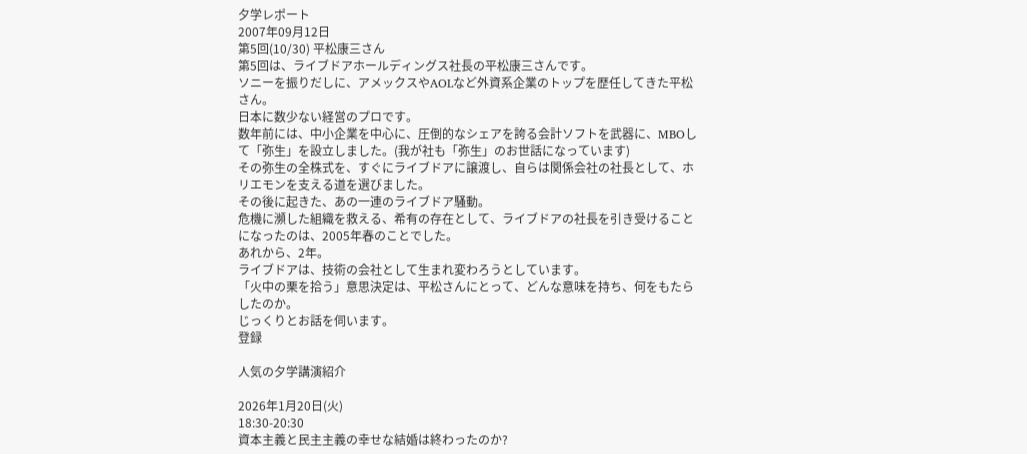夕学レポート
2007年09月12日
第5回(10/30) 平松康三さん
第5回は、ライブドアホールディングス社長の平松康三さんです。
ソニーを振りだしに、アメックスやAOLなど外資系企業のトップを歴任してきた平松さん。
日本に数少ない経営のプロです。
数年前には、中小企業を中心に、圧倒的なシェアを誇る会計ソフトを武器に、MBOして「弥生」を設立しました。(我が社も「弥生」のお世話になっています)
その弥生の全株式を、すぐにライブドアに譲渡し、自らは関係会社の社長として、ホリエモンを支える道を選びました。
その後に起きた、あの一連のライブドア騒動。
危機に瀕した組織を救える、希有の存在として、ライブドアの社長を引き受けることになったのは、2005年春のことでした。
あれから、2年。
ライブドアは、技術の会社として生まれ変わろうとしています。
「火中の栗を拾う」意思決定は、平松さんにとって、どんな意味を持ち、何をもたらしたのか。
じっくりとお話を伺います。
登録

人気の夕学講演紹介

2026年1月20日(火)
18:30-20:30
資本主義と民主主義の幸せな結婚は終わったのか?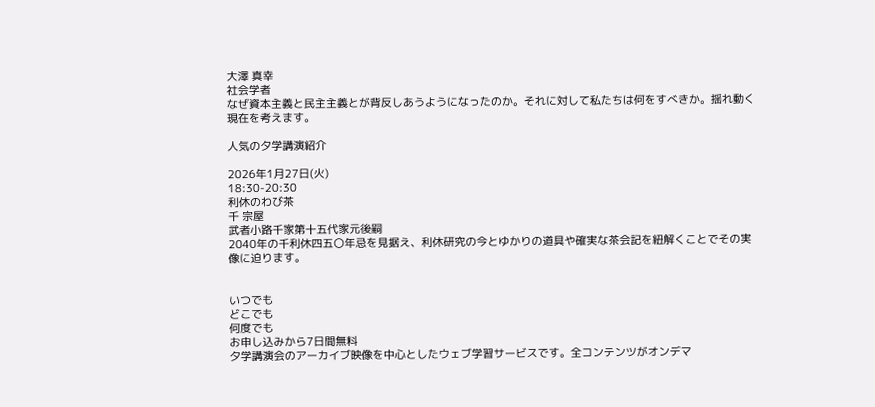大澤 真幸
社会学者
なぜ資本主義と民主主義とが背反しあうようになったのか。それに対して私たちは何をすべきか。揺れ動く現在を考えます。

人気の夕学講演紹介

2026年1月27日(火)
18:30-20:30
利休のわび茶
千 宗屋
武者小路千家第十五代家元後嗣
2040年の千利休四五〇年忌を見据え、利休研究の今とゆかりの道具や確実な茶会記を紐解くことでその実像に迫ります。


いつでも
どこでも
何度でも
お申し込みから7日間無料
夕学講演会のアーカイブ映像を中心としたウェブ学習サービスです。全コンテンツがオンデマ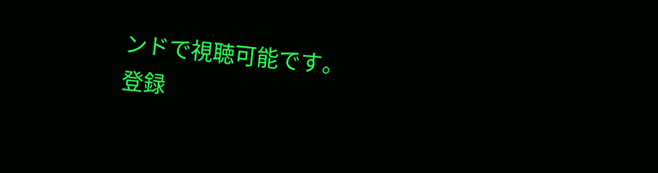ンドで視聴可能です。
登録